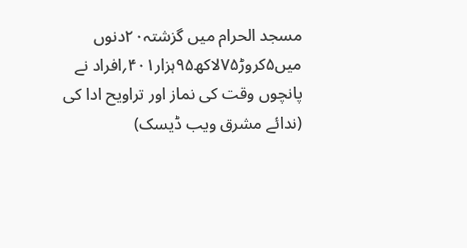مسجد الحرام میں گزشتہ۲۰دنوں میں۵کروڑ۷۵لاکھ۹۵ہزار۴۰۱؍افراد نے پانچوں وقت کی نماز اور تراویح ادا کی
(ندائے مشرق ویب ڈیسک)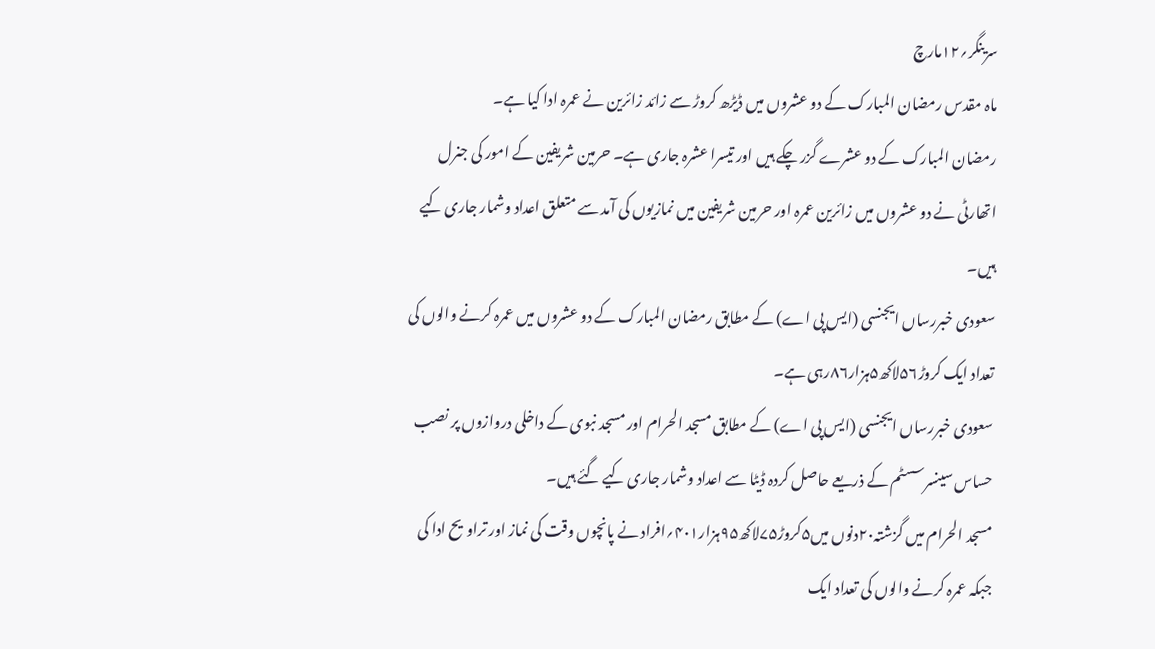سرینگر؍۱۲مارچ
ماہ مقدس رمضان المبارک کے دو عشروں میں ڈیڑھ کروڑ سے زائد زائرین نے عمرہ ادا کیا ہے۔
رمضان المبارک کے دو عشرے گزر چکے ہیں اور تیسرا عشرہ جاری ہے۔ حرمین شریفین کے امور کی جنرل اتھارٹی نے دو عشروں میں زائرین عمرہ اور حرمین شریفین میں نمازیوں کی آمد سے متعلق اعداد وشمار جاری کیے ہیں۔
سعودی خبررساں ایجنسی (ایس پی اے) کے مطابق رمضان المبارک کے دو عشروں میں عمرہ کرنے والوں کی تعداد ایک کروڑ۵۶لاکھ۵ہزار۸۶رہی ہے۔
سعودی خبررساں ایجنسی (ایس پی اے) کے مطابق مسجد الحرام اور مسجد نبوی کے داخلی دروازوں پر نصب حساس سینسرسسٹم کے ذریعے حاصل کردہ ڈیٹا سے اعداد وشمار جاری کیے گئے ہیں۔
مسجد الحرام میں گزشتہ۲۰دنوں میں۵کروڑ۷۵لاکھ۹۵ہزار۴۰۱؍افراد نے پانچوں وقت کی نماز اور تراویح ادا کی جبکہ عمرہ کرنے والوں کی تعداد ایک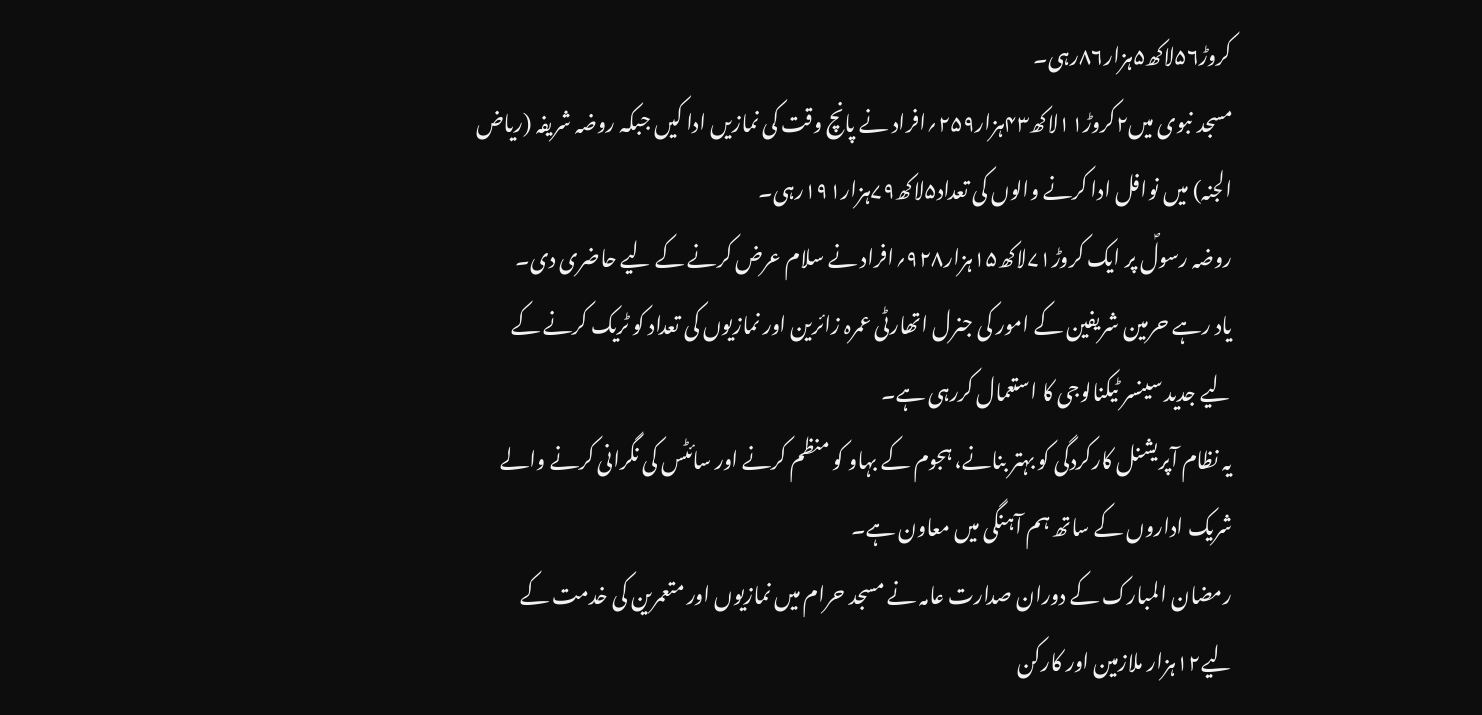کروڑ۵۶لاکھ۵ہزار۸۶رہی۔
مسجد نبوی میں۲کروڑ۱۱لاکھ۴۳ہزار۲۵۹؍افراد نے پانچ وقت کی نمازیں ادا کیں جبکہ روضہ شریفہ (ریاض الجنہ) میں نوافل ادا کرنے والوں کی تعداد۵لاکھ۷۹ہزار۱۹۱رہی۔
روضہ رسولؐ پر ایک کروڑ۷۱لاکھ۱۵ہزار۹۲۸؍افراد نے سلام عرض کرنے کے لیے حاضری دی۔
یاد رہے حرمین شریفین کے امور کی جنرل اتھارٹی عمرہ زائرین اور نمازیوں کی تعداد کو ٹریک کرنے کے لیے جدید سینسر ٹیکنالوجی کا استعمال کررہی ہے۔
یہ نظام آپریشنل کارکردگی کو بہتر بنانے، ہجوم کے بہاو کو منظم کرنے اور سائٹس کی نگرانی کرنے والے شریک اداروں کے ساتھ ہم آہنگی میں معاون ہے۔
رمضان المبارک کے دوران صدارت عامہ نے مسجد حرام میں نمازیوں اور متعمرین کی خدمت کے لیے۱۲ہزار ملازمین اور کارکن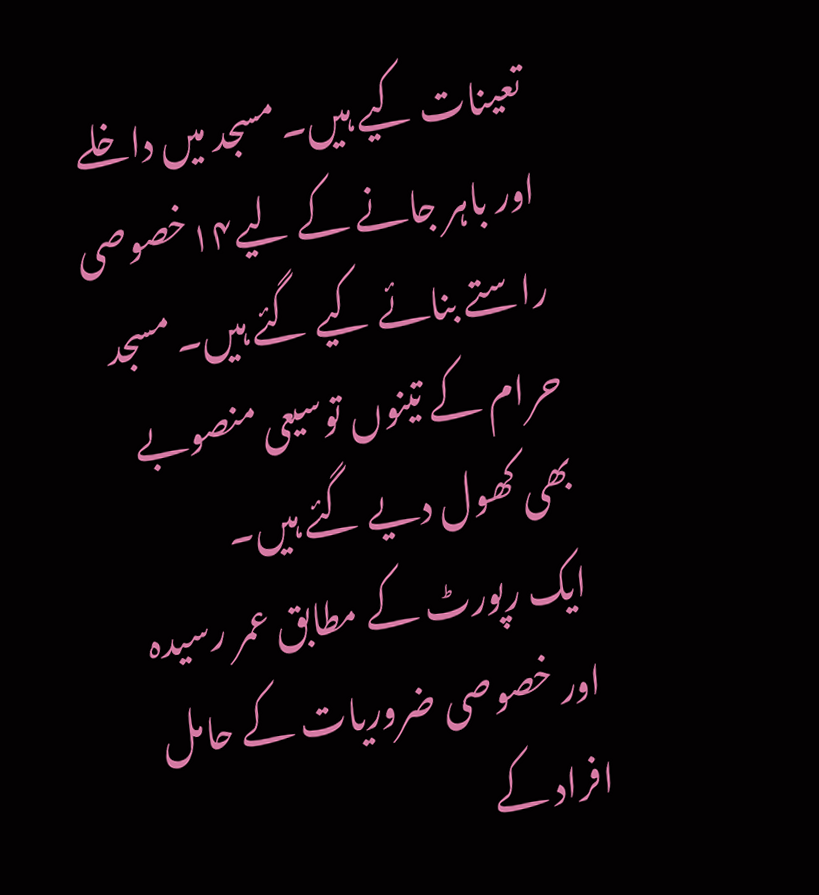تعینات کیے ہیں۔ مسجد میں داخلے اور باہر جانے کے لیے۱۴خصوصی راستے بنائے کیے گئے ہیں۔ مسجد حرام کے تینوں توسیعی منصوبے بھی کھول دیے گئے ہیں۔
ایک رپورٹ کے مطابق عمر رسیدہ اور خصوصی ضروریات کے حامل افراد کے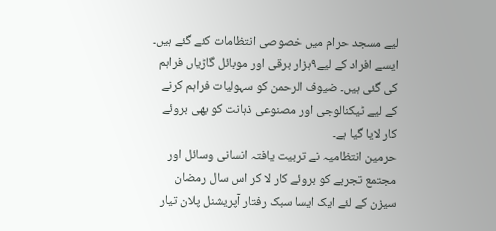لیے مسجد حرام میں خصوصی انتظامات کئے گئے ہیں۔ ایسے افراد کے لیے۹ہزار برقی اور موبائل گاڑیاں فراہم کی گئی ہیں۔ ضیوف الرحمن کو سہولیات فراہم کرنے کے لیے ٹیکنالوجی اور مصنوعی ذہانت کو بھی بروئے کار لایا گیا ہے۔
حرمین انتظامیہ نے تربیت یافتہ انسانی وسائل اور مجتمع تجربے کو بروئے کار لا کر اس سال رمضان سیزن کے لئے ایک ایسا سبک رفتار آپریشنل پلان تیار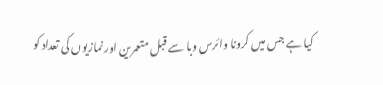کیا ہے جس میں کرونا وائرس وبا سے قبل متعمرین اور نمازیوں کی تعداد کو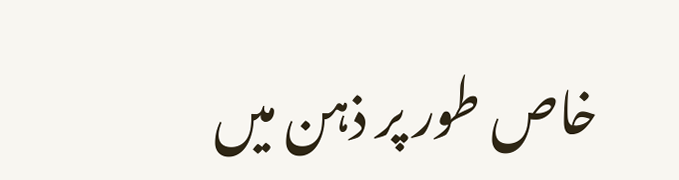خاص طور پر ذہن میں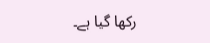رکھا گیا ہے۔